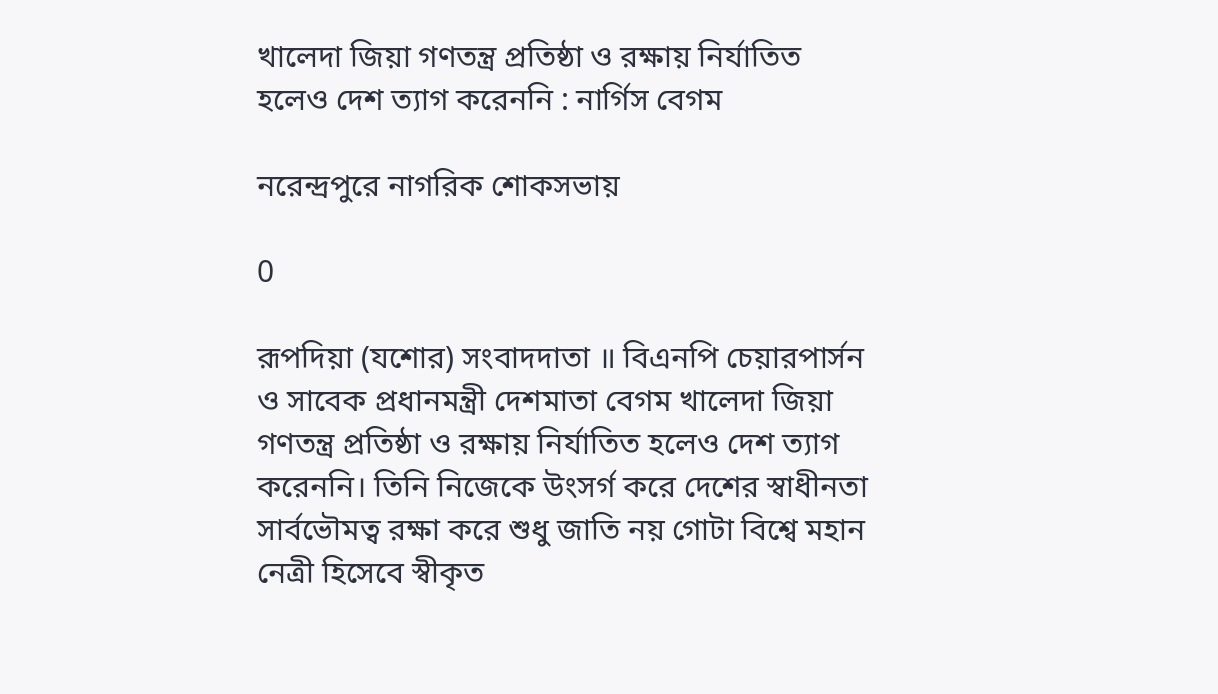খালেদা জিয়া গণতন্ত্র প্রতিষ্ঠা ও রক্ষায় নির্যাতিত হলেও দেশ ত্যাগ করেননি : নার্গিস বেগম

নরেন্দ্রপুরে নাগরিক শোকসভায়

0

রূপদিয়া (যশোর) সংবাদদাতা ॥ বিএনপি চেয়ারপার্সন ও সাবেক প্রধানমন্ত্রী দেশমাতা বেগম খালেদা জিয়া গণতন্ত্র প্রতিষ্ঠা ও রক্ষায় নির্যাতিত হলেও দেশ ত্যাগ করেননি। তিনি নিজেকে উংসর্গ করে দেশের স্বাধীনতা সার্বভৌমত্ব রক্ষা করে শুধু জাতি নয় গোটা বিশ্বে মহান নেত্রী হিসেবে স্বীকৃত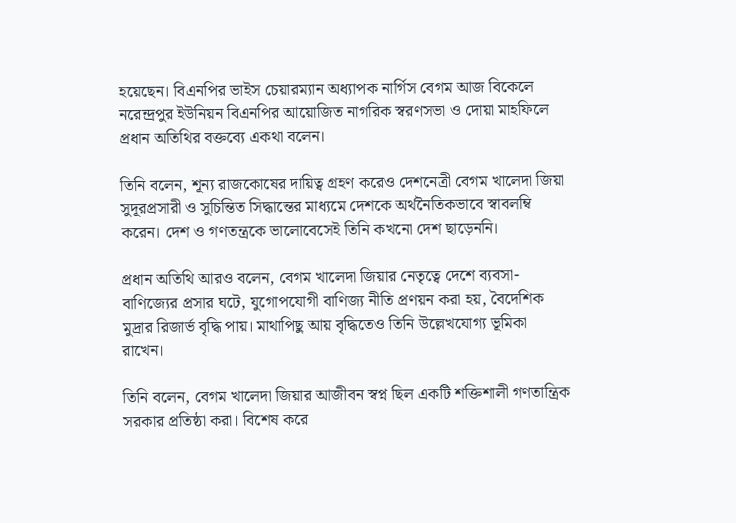হয়েছেন। বিএনপির ভাইস চেয়ারম্যান অধ্যাপক নার্গিস বেগম আজ বিকেলে নরেন্দ্রপুর ইউনিয়ন বিএনপির আয়োজিত নাগরিক স্বরণসভা ও দোয়া মাহফিলে প্রধান অতিথির বক্তব্যে একথা বলেন।

তিনি বলেন, শূন্য রাজকোষের দায়িত্ব গ্রহণ করেও দেশনেত্রী বেগম খালেদা জিয়া সুদূরপ্রসারী ও সুচিন্তিত সিদ্ধান্তের মাধ্যমে দেশকে অর্থনৈতিকভাবে স্বাবলম্বি করেন। দেশ ও গণতন্ত্রকে ভালোবেসেই তিনি কখনো দেশ ছাড়েননি।

প্রধান অতিথি আরও বলেন, বেগম খালেদা জিয়ার নেতৃত্বে দেশে ব্যবসা-বাণিজ্যের প্রসার ঘটে, যুগোপযোগী বাণিজ্য নীতি প্রণয়ন করা হয়, বৈদেশিক মুদ্রার রিজার্ভ বৃদ্ধি পায়। মাথাপিছু আয় বৃদ্ধিতেও তিনি উল্লেখযোগ্য ভূমিকা রাখেন।

তিনি বলেন, বেগম খালেদা জিয়ার আজীবন স্বপ্ন ছিল একটি শক্তিশালী গণতান্ত্রিক সরকার প্রতিষ্ঠা করা। বিশেষ করে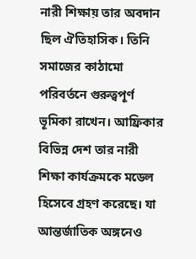নারী শিক্ষায় তার অবদান ছিল ঐতিহাসিক। তিনি সমাজের কাঠামো পরিবর্তনে গুরুত্বপূর্ণ ভূমিকা রাখেন। আফ্রিকার বিভিন্ন দেশ তার নারী শিক্ষা কার্যক্রমকে মডেল হিসেবে গ্রহণ করেছে। যা আন্তর্জাতিক অঙ্গনেও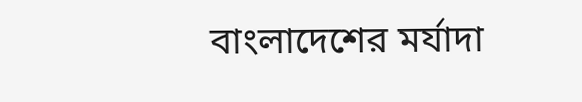বাংলাদেশের মর্যাদা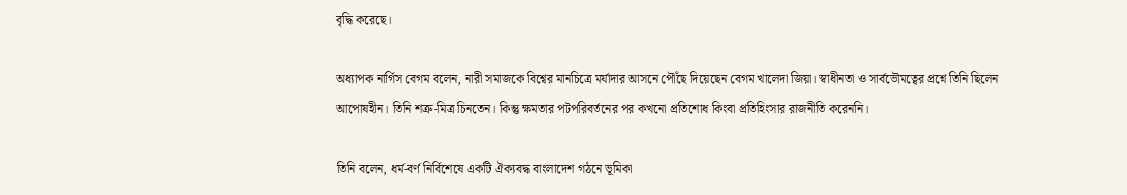বৃদ্ধি করেছে।

অধ্যাপক নার্গিস বেগম বলেন, নারী সমাজকে বিশ্বের মানচিত্রে মর্যাদার আসনে পৌঁছে দিয়েছেন বেগম খালেদা জিয়া। স্বাধীনতা ও সার্বভৌমত্বের প্রশ্নে তিনি ছিলেন আপোষহীন। তিনি শত্রু-মিত্র চিনতেন। কিন্তু ক্ষমতার পটপরিবর্তনের পর কখনো প্রতিশোধ কিংবা প্রতিহিংসার রাজনীতি করেননি।

তিনি বলেন, ধর্ম-বর্ণ নির্বিশেষে একটি ঐক্যবদ্ধ বাংলাদেশ গঠনে ভূমিকা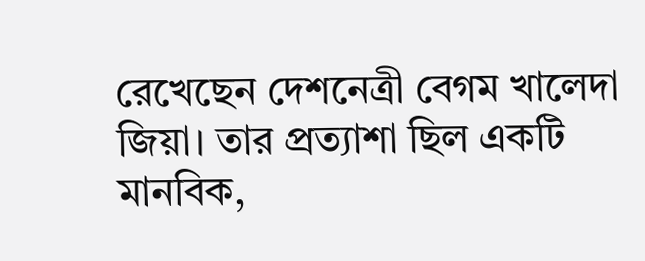রেখেছেন দেশনেত্রী বেগম খালেদা জিয়া। তার প্রত্যাশা ছিল একটি মানবিক,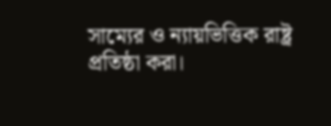সাম্যের ও ন্যায়ভিত্তিক রাষ্ট্র প্রতিষ্ঠা করা।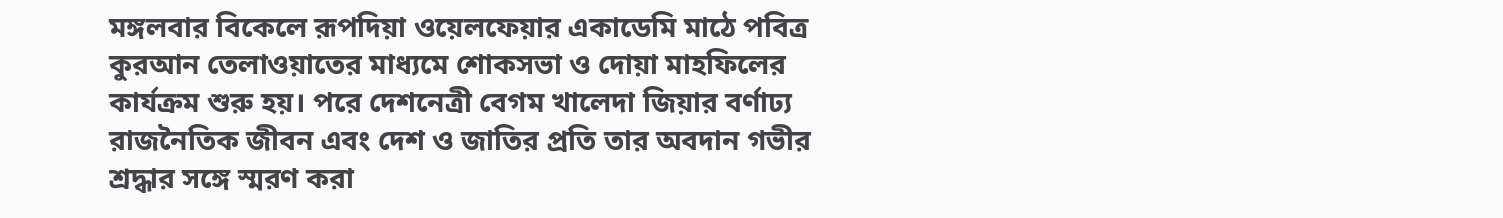মঙ্গলবার বিকেলে রূপদিয়া ওয়েলফেয়ার একাডেমি মাঠে পবিত্র কুরআন তেলাওয়াতের মাধ্যমে শোকসভা ও দোয়া মাহফিলের কার্যক্রম শুরু হয়। পরে দেশনেত্রী বেগম খালেদা জিয়ার বর্ণাঢ্য রাজনৈতিক জীবন এবং দেশ ও জাতির প্রতি তার অবদান গভীর শ্রদ্ধার সঙ্গে স্মরণ করা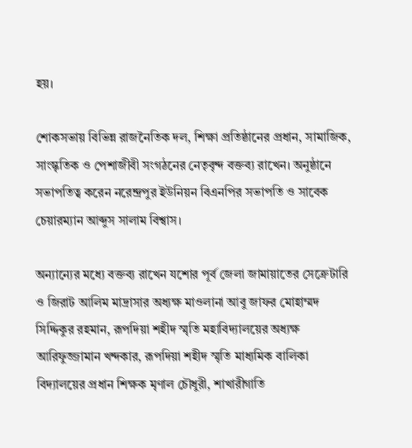হয়।

শোকসভায় বিভিন্ন রাজনৈতিক দল, শিক্ষা প্রতিষ্ঠানের প্রধান, সামাজিক, সাংস্কৃতিক ও পেশাজীবী সংগঠনের নেতৃবৃন্দ বক্তব্য রাখেন। অনুষ্ঠানে সভাপতিত্ব করেন নরেন্দ্রপুর ইউনিয়ন বিএনপির সভাপতি ও সাবেক চেয়ারম্যান আব্দুস সালাম বিশ্বাস।

অন্যান্যের মধ্যে বক্তব্য রাখেন যশোর পূর্ব জেলা জামায়াতের সেক্রেটারি ও জিরাট আলিম মাদ্রাসার অধ্যক্ষ মাওলানা আবু জাফর মোহাম্মদ সিদ্দিকুর রহমান, রূপদিয়া শহীদ স্মৃতি মহাবিদ্যালয়ের অধ্যক্ষ আরিফুজ্জামান খন্দকার, রূপদিয়া শহীদ স্মৃতি মাধ্যমিক বালিকা বিদ্যালয়ের প্রধান শিক্ষক মৃণাল চৌধুরী, শাখারীগাতি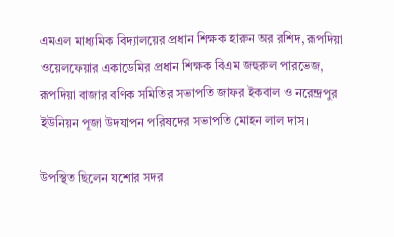এমএল মাধ্যমিক বিদ্যালয়ের প্রধান শিক্ষক হারুন অর রশিদ, রূপদিয়া ওয়েলফেয়ার একাডেমির প্রধান শিক্ষক বিএম জহুরুল পারভেজ, রূপদিয়া বাজার বণিক সমিতির সভাপতি জাফর ইকবাল ও নরেন্দ্রপুর ইউনিয়ন পূজা উদযাপন পরিষদের সভাপতি মোহন লাল দাস।

উপস্থিত ছিলেন যশোর সদর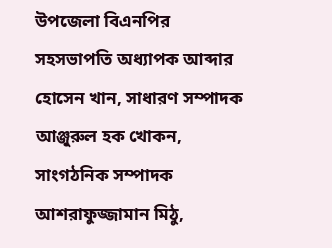উপজেলা বিএনপির সহসভাপতি অধ্যাপক আব্দার হোসেন খান, সাধারণ সম্পাদক আঞ্জুরুল হক খোকন, সাংগঠনিক সম্পাদক আশরাফুজ্জামান মিঠু,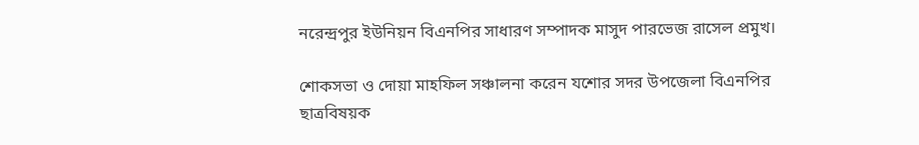নরেন্দ্রপুর ইউনিয়ন বিএনপির সাধারণ সম্পাদক মাসুদ পারভেজ রাসেল প্রমুখ।

শোকসভা ও দোয়া মাহফিল সঞ্চালনা করেন যশোর সদর উপজেলা বিএনপির ছাত্রবিষয়ক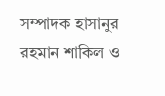সম্পাদক হাসানুর রহমান শাকিল ও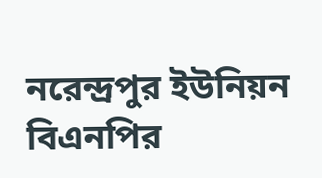নরেন্দ্রপুর ইউনিয়ন বিএনপির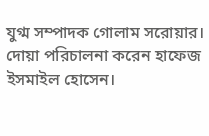যুগ্ম সম্পাদক গোলাম সরোয়ার। দোয়া পরিচালনা করেন হাফেজ ইসমাইল হোসেন।